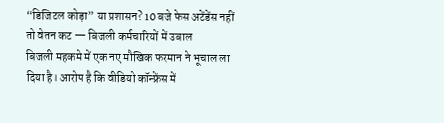“डिजिटल कोड़ा” या प्रशासन? 10 बजे फेस अटेंडेंस नहीं तो वेतन कट — बिजली कर्मचारियों में उबाल
बिजली महकमे में एक नए मौखिक फरमान ने भूचाल ला दिया है। आरोप है कि वीडियो कॉन्फ्रेंस में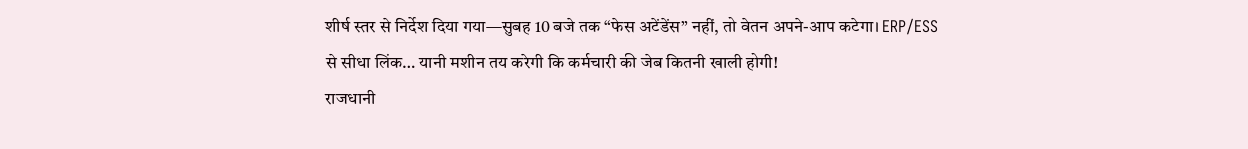शीर्ष स्तर से निर्देश दिया गया—सुबह 10 बजे तक “फेस अटेंडेंस” नहीं, तो वेतन अपने-आप कटेगा। ERP/ESS से सीधा लिंक… यानी मशीन तय करेगी कि कर्मचारी की जेब कितनी खाली होगी!
राजधानी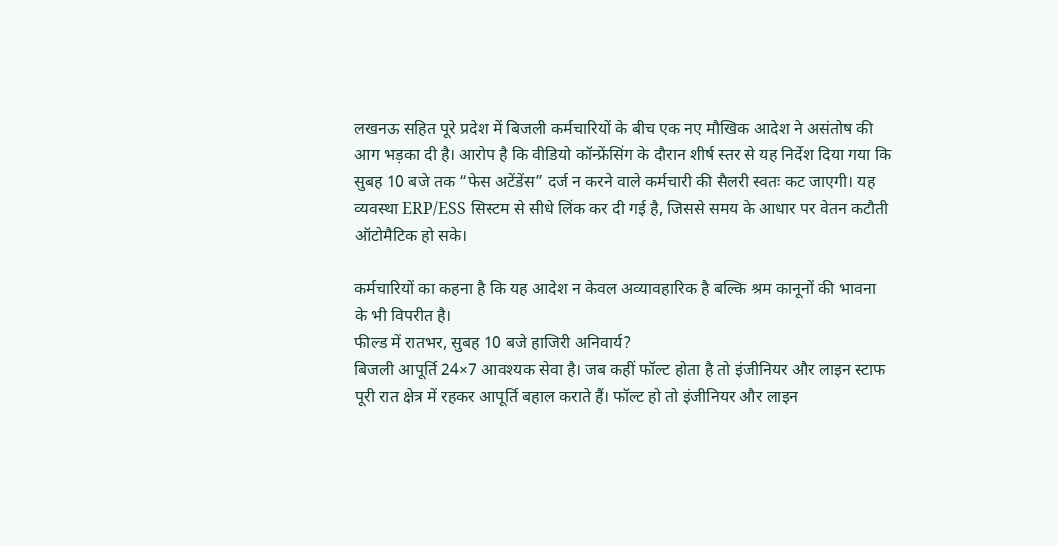लखनऊ सहित पूरे प्रदेश में बिजली कर्मचारियों के बीच एक नए मौखिक आदेश ने असंतोष की आग भड़का दी है। आरोप है कि वीडियो कॉन्फ्रेंसिंग के दौरान शीर्ष स्तर से यह निर्देश दिया गया कि सुबह 10 बजे तक “फेस अटेंडेंस” दर्ज न करने वाले कर्मचारी की सैलरी स्वतः कट जाएगी। यह व्यवस्था ERP/ESS सिस्टम से सीधे लिंक कर दी गई है, जिससे समय के आधार पर वेतन कटौती ऑटोमैटिक हो सके।

कर्मचारियों का कहना है कि यह आदेश न केवल अव्यावहारिक है बल्कि श्रम कानूनों की भावना के भी विपरीत है।
फील्ड में रातभर, सुबह 10 बजे हाजिरी अनिवार्य?
बिजली आपूर्ति 24×7 आवश्यक सेवा है। जब कहीं फॉल्ट होता है तो इंजीनियर और लाइन स्टाफ पूरी रात क्षेत्र में रहकर आपूर्ति बहाल कराते हैं। फॉल्ट हो तो इंजीनियर और लाइन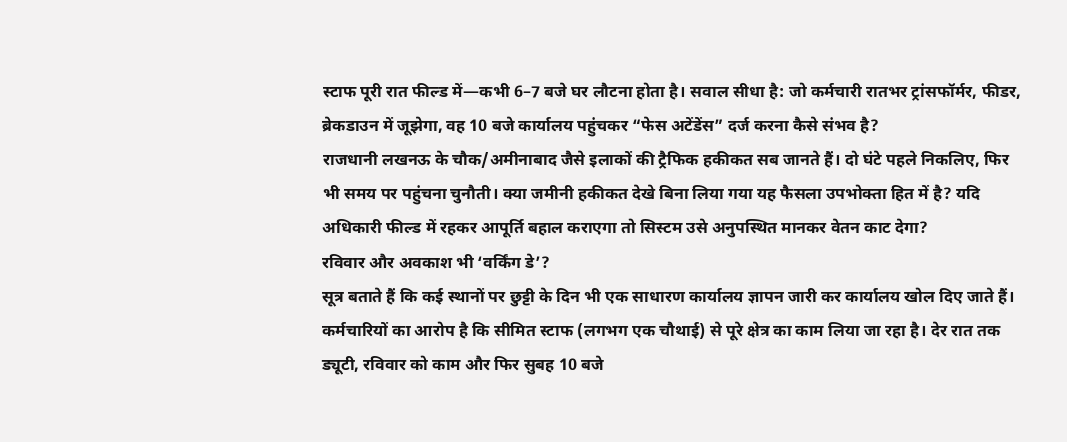स्टाफ पूरी रात फील्ड में—कभी 6–7 बजे घर लौटना होता है। सवाल सीधा है: जो कर्मचारी रातभर ट्रांसफॉर्मर, फीडर, ब्रेकडाउन में जूझेगा, वह 10 बजे कार्यालय पहुंचकर “फेस अटेंडेंस” दर्ज करना कैसे संभव है?
राजधानी लखनऊ के चौक/अमीनाबाद जैसे इलाकों की ट्रैफिक हकीकत सब जानते हैं। दो घंटे पहले निकलिए, फिर भी समय पर पहुंचना चुनौती। क्या जमीनी हकीकत देखे बिना लिया गया यह फैसला उपभोक्ता हित में है? यदि अधिकारी फील्ड में रहकर आपूर्ति बहाल कराएगा तो सिस्टम उसे अनुपस्थित मानकर वेतन काट देगा?
रविवार और अवकाश भी ‘वर्किंग डे’?
सूत्र बताते हैं कि कई स्थानों पर छुट्टी के दिन भी एक साधारण कार्यालय ज्ञापन जारी कर कार्यालय खोल दिए जाते हैं। कर्मचारियों का आरोप है कि सीमित स्टाफ (लगभग एक चौथाई) से पूरे क्षेत्र का काम लिया जा रहा है। देर रात तक ड्यूटी, रविवार को काम और फिर सुबह 10 बजे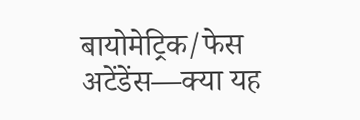बायोमेट्रिक/फेस अटेंडेंस—क्या यह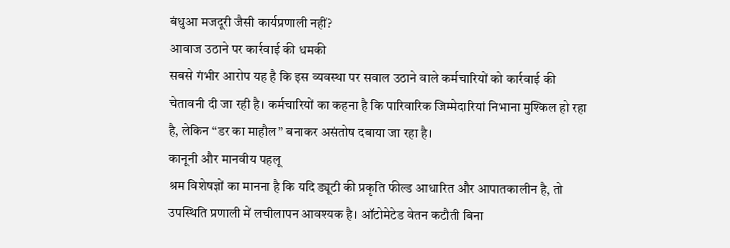बंधुआ मजदूरी जैसी कार्यप्रणाली नहीं?
आवाज उठाने पर कार्रवाई की धमकी
सबसे गंभीर आरोप यह है कि इस व्यवस्था पर सवाल उठाने वाले कर्मचारियों को कार्रवाई की चेतावनी दी जा रही है। कर्मचारियों का कहना है कि पारिवारिक जिम्मेदारियां निभाना मुश्किल हो रहा है, लेकिन “डर का माहौल” बनाकर असंतोष दबाया जा रहा है।
कानूनी और मानवीय पहलू
श्रम विशेषज्ञों का मानना है कि यदि ड्यूटी की प्रकृति फील्ड आधारित और आपातकालीन है, तो उपस्थिति प्रणाली में लचीलापन आवश्यक है। ऑटोमेटेड वेतन कटौती बिना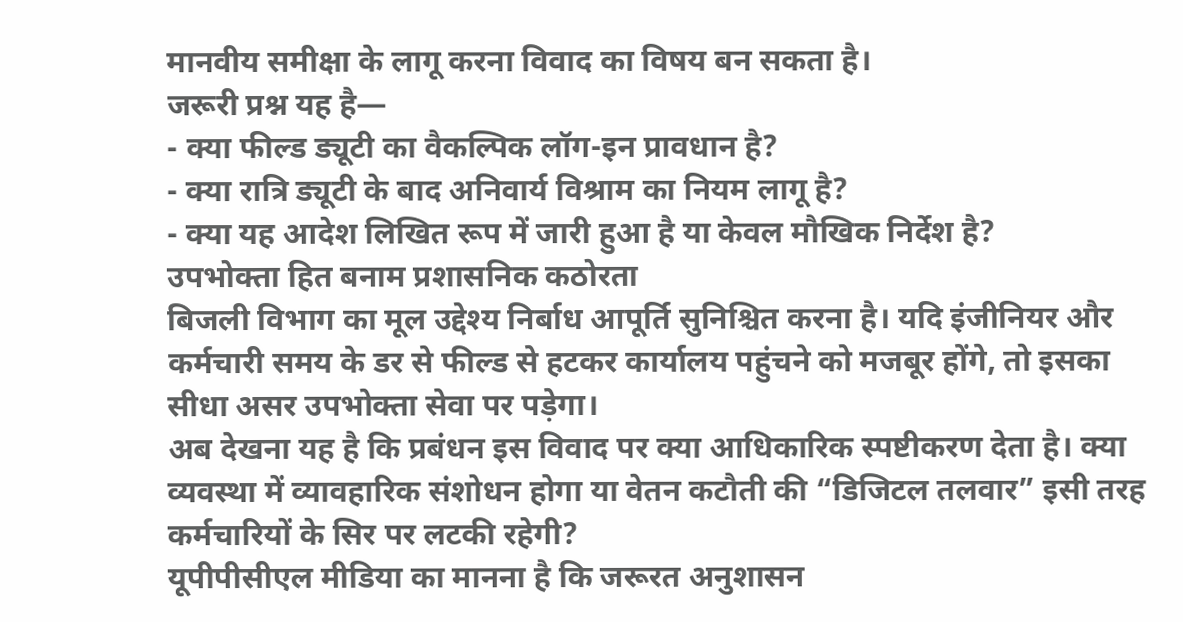मानवीय समीक्षा के लागू करना विवाद का विषय बन सकता है।
जरूरी प्रश्न यह है—
- क्या फील्ड ड्यूटी का वैकल्पिक लॉग-इन प्रावधान है?
- क्या रात्रि ड्यूटी के बाद अनिवार्य विश्राम का नियम लागू है?
- क्या यह आदेश लिखित रूप में जारी हुआ है या केवल मौखिक निर्देश है?
उपभोक्ता हित बनाम प्रशासनिक कठोरता
बिजली विभाग का मूल उद्देश्य निर्बाध आपूर्ति सुनिश्चित करना है। यदि इंजीनियर और कर्मचारी समय के डर से फील्ड से हटकर कार्यालय पहुंचने को मजबूर होंगे, तो इसका सीधा असर उपभोक्ता सेवा पर पड़ेगा।
अब देखना यह है कि प्रबंधन इस विवाद पर क्या आधिकारिक स्पष्टीकरण देता है। क्या व्यवस्था में व्यावहारिक संशोधन होगा या वेतन कटौती की “डिजिटल तलवार” इसी तरह कर्मचारियों के सिर पर लटकी रहेगी?
यूपीपीसीएल मीडिया का मानना है कि जरूरत अनुशासन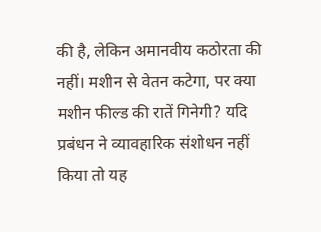की है, लेकिन अमानवीय कठोरता की नहीं। मशीन से वेतन कटेगा, पर क्या मशीन फील्ड की रातें गिनेगी? यदि प्रबंधन ने व्यावहारिक संशोधन नहीं किया तो यह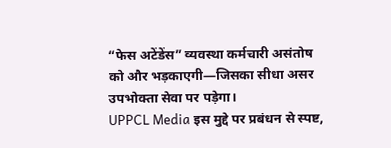“फेस अटेंडेंस” व्यवस्था कर्मचारी असंतोष को और भड़काएगी—जिसका सीधा असर उपभोक्ता सेवा पर पड़ेगा।
UPPCL Media इस मुद्दे पर प्रबंधन से स्पष्ट,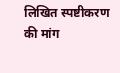लिखित स्पष्टीकरण की मांग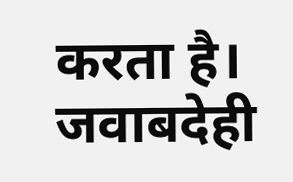करता है। जवाबदेही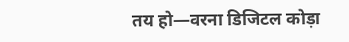तय हो—वरना डिजिटल कोड़ा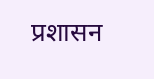प्रशासन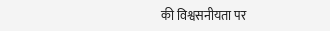की विश्वसनीयता पर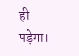ही पड़ेगा।